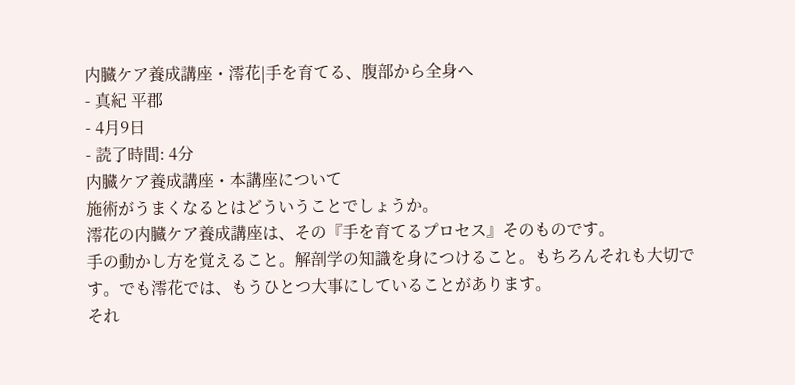内臓ケア養成講座・澪花|手を育てる、腹部から全身へ
- 真紀 平郡
- 4月9日
- 読了時間: 4分
内臓ケア養成講座・本講座について
施術がうまくなるとはどういうことでしょうか。
澪花の内臓ケア養成講座は、その『手を育てるプロセス』そのものです。
手の動かし方を覚えること。解剖学の知識を身につけること。もちろんそれも大切です。でも澪花では、もうひとつ大事にしていることがあります。
それ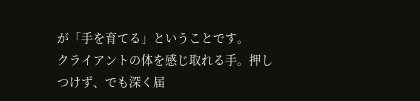が「手を育てる」ということです。
クライアントの体を感じ取れる手。押しつけず、でも深く届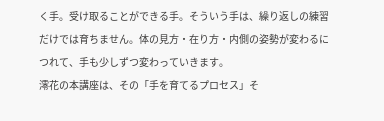く手。受け取ることができる手。そういう手は、繰り返しの練習だけでは育ちません。体の見方・在り方・内側の姿勢が変わるにつれて、手も少しずつ変わっていきます。
澪花の本講座は、その「手を育てるプロセス」そ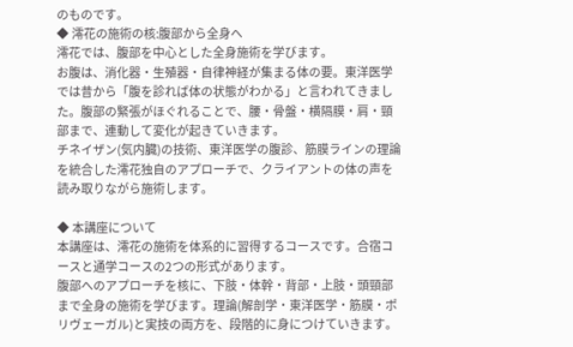のものです。
◆ 澪花の施術の核:腹部から全身へ
澪花では、腹部を中心とした全身施術を学びます。
お腹は、消化器・生殖器・自律神経が集まる体の要。東洋医学では昔から「腹を診れば体の状態がわかる」と言われてきました。腹部の緊張がほぐれることで、腰・骨盤・横隔膜・肩・頸部まで、連動して変化が起きていきます。
チネイザン(気内臓)の技術、東洋医学の腹診、筋膜ラインの理論を統合した澪花独自のアプローチで、クライアントの体の声を読み取りながら施術します。

◆ 本講座について
本講座は、澪花の施術を体系的に習得するコースです。合宿コースと通学コースの2つの形式があります。
腹部へのアプローチを核に、下肢・体幹・背部・上肢・頭頸部まで全身の施術を学びます。理論(解剖学・東洋医学・筋膜・ポリヴェーガル)と実技の両方を、段階的に身につけていきます。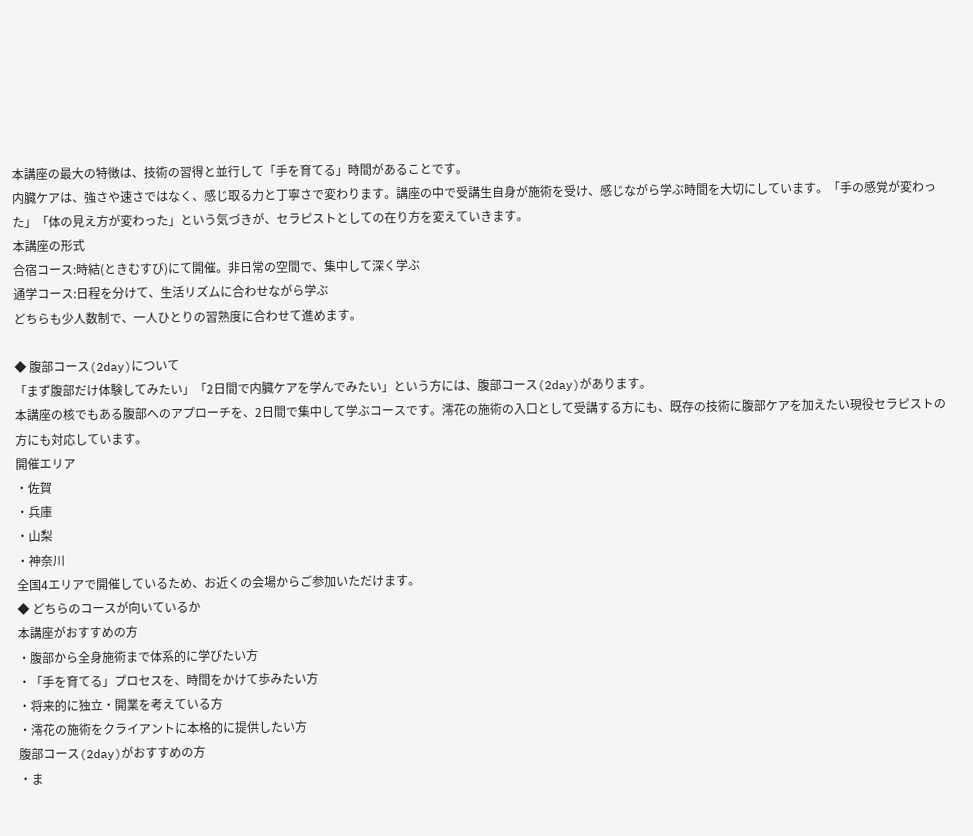本講座の最大の特徴は、技術の習得と並行して「手を育てる」時間があることです。
内臓ケアは、強さや速さではなく、感じ取る力と丁寧さで変わります。講座の中で受講生自身が施術を受け、感じながら学ぶ時間を大切にしています。「手の感覚が変わった」「体の見え方が変わった」という気づきが、セラピストとしての在り方を変えていきます。
本講座の形式
合宿コース:時結(ときむすび)にて開催。非日常の空間で、集中して深く学ぶ
通学コース:日程を分けて、生活リズムに合わせながら学ぶ
どちらも少人数制で、一人ひとりの習熟度に合わせて進めます。

◆ 腹部コース(2day)について
「まず腹部だけ体験してみたい」「2日間で内臓ケアを学んでみたい」という方には、腹部コース(2day)があります。
本講座の核でもある腹部へのアプローチを、2日間で集中して学ぶコースです。澪花の施術の入口として受講する方にも、既存の技術に腹部ケアを加えたい現役セラピストの方にも対応しています。
開催エリア
・佐賀
・兵庫
・山梨
・神奈川
全国4エリアで開催しているため、お近くの会場からご参加いただけます。
◆ どちらのコースが向いているか
本講座がおすすめの方
・腹部から全身施術まで体系的に学びたい方
・「手を育てる」プロセスを、時間をかけて歩みたい方
・将来的に独立・開業を考えている方
・澪花の施術をクライアントに本格的に提供したい方
腹部コース(2day)がおすすめの方
・ま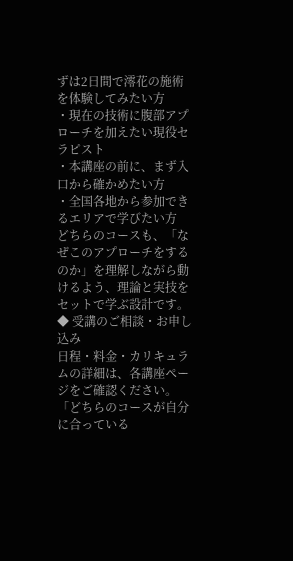ずは2日間で澪花の施術を体験してみたい方
・現在の技術に腹部アプローチを加えたい現役セラピスト
・本講座の前に、まず入口から確かめたい方
・全国各地から参加できるエリアで学びたい方
どちらのコースも、「なぜこのアプローチをするのか」を理解しながら動けるよう、理論と実技をセットで学ぶ設計です。
◆ 受講のご相談・お申し込み
日程・料金・カリキュラムの詳細は、各講座ページをご確認ください。「どちらのコースが自分に合っている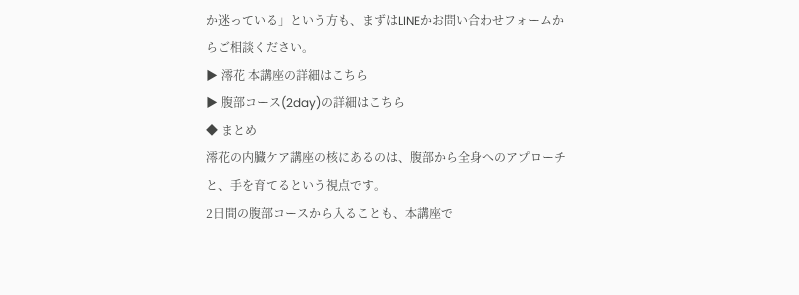か迷っている」という方も、まずはLINEかお問い合わせフォームからご相談ください。
▶ 澪花 本講座の詳細はこちら
▶ 腹部コース(2day)の詳細はこちら
◆ まとめ
澪花の内臓ケア講座の核にあるのは、腹部から全身へのアプローチと、手を育てるという視点です。
2日間の腹部コースから入ることも、本講座で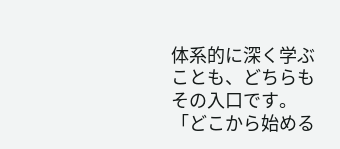体系的に深く学ぶことも、どちらもその入口です。「どこから始める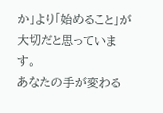か」より「始めること」が大切だと思っています。
あなたの手が変わる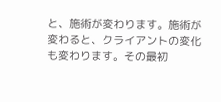と、施術が変わります。施術が変わると、クライアントの変化も変わります。その最初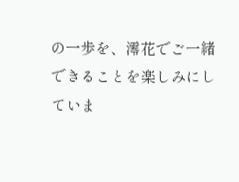の一歩を、澪花でご一緒できることを楽しみにしていま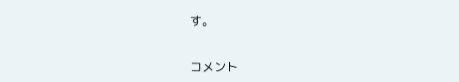す。


コメント